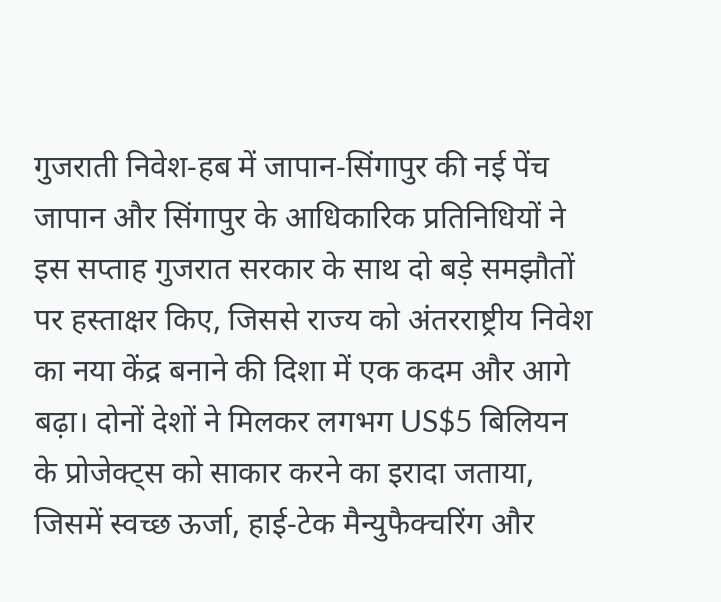गुजराती निवेश‑हब में जापान‑सिंगापुर की नई पेंच
जापान और सिंगापुर के आधिकारिक प्रतिनिधियों ने इस सप्ताह गुजरात सरकार के साथ दो बड़े समझौतों पर हस्ताक्षर किए, जिससे राज्य को अंतरराष्ट्रीय निवेश का नया केंद्र बनाने की दिशा में एक कदम और आगे बढ़ा। दोनों देशों ने मिलकर लगभग US$5 बिलियन के प्रोजेक्ट्स को साकार करने का इरादा जताया, जिसमें स्वच्छ ऊर्जा, हाई‑टेक मैन्युफैक्चरिंग और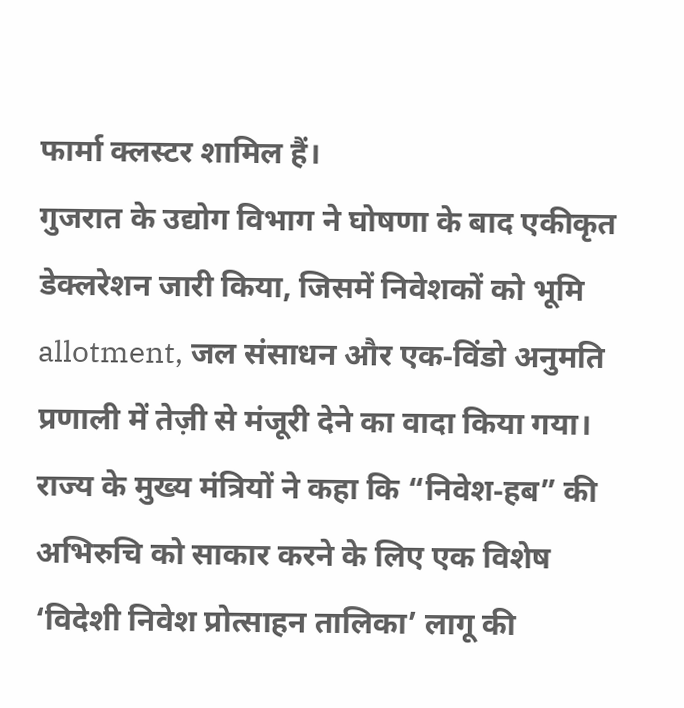फार्मा क्लस्टर शामिल हैं।
गुजरात के उद्योग विभाग ने घोषणा के बाद एकीकृत डेक्लरेशन जारी किया, जिसमें निवेशकों को भूमि allotment, जल संसाधन और एक‑विंडो अनुमति प्रणाली में तेज़ी से मंजूरी देने का वादा किया गया। राज्य के मुख्य मंत्रियों ने कहा कि “निवेश‑हब” की अभिरुचि को साकार करने के लिए एक विशेष ‘विदेशी निवेश प्रोत्साहन तालिका’ लागू की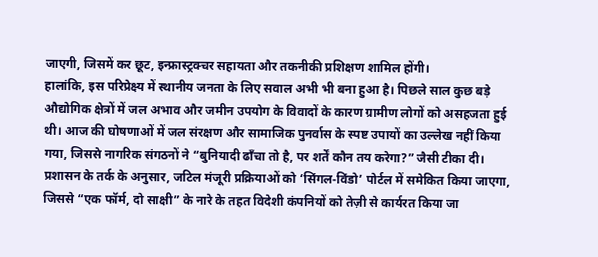जाएगी, जिसमें कर छूट, इन्फ्रास्ट्रक्चर सहायता और तकनीकी प्रशिक्षण शामिल होंगी।
हालांकि, इस परिप्रेक्ष्य में स्थानीय जनता के लिए सवाल अभी भी बना हुआ है। पिछले साल कुछ बड़े औद्योगिक क्षेत्रों में जल अभाव और जमीन उपयोग के विवादों के कारण ग्रामीण लोगों को असहजता हुई थी। आज की घोषणाओं में जल संरक्षण और सामाजिक पुनर्वास के स्पष्ट उपायों का उल्लेख नहीं किया गया, जिससे नागरिक संगठनों ने “बुनियादी ढाँचा तो है, पर शर्तें कौन तय करेगा?” जैसी टीका दी।
प्रशासन के तर्क के अनुसार, जटिल मंजूरी प्रक्रियाओं को ‘सिंगल‑विंडो’ पोर्टल में समेकित किया जाएगा, जिससे “एक फॉर्म, दो साक्षी” के नारे के तहत विदेशी कंपनियों को तेज़ी से कार्यरत किया जा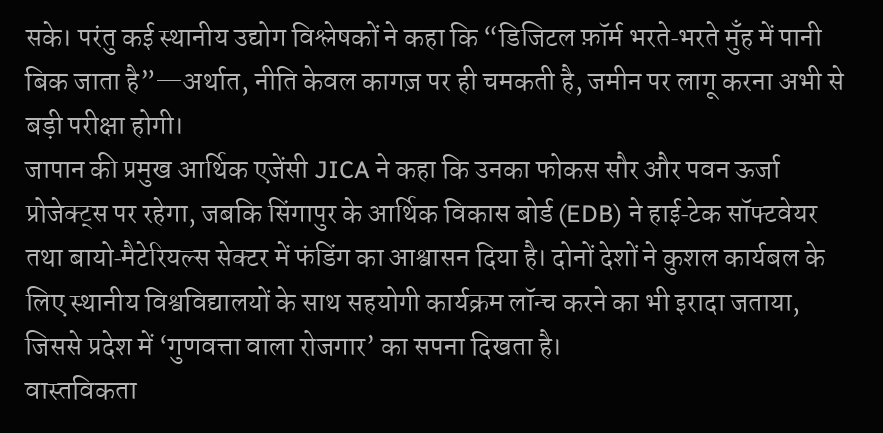सके। परंतु कई स्थानीय उद्योग विश्लेषकों ने कहा कि “डिजिटल फ़ॉर्म भरते‑भरते मुँह में पानी बिक जाता है”—अर्थात, नीति केवल कागज़ पर ही चमकती है, जमीन पर लागू करना अभी से बड़ी परीक्षा होगी।
जापान की प्रमुख आर्थिक एजेंसी JICA ने कहा कि उनका फोकस सौर और पवन ऊर्जा प्रोजेक्ट्स पर रहेगा, जबकि सिंगापुर के आर्थिक विकास बोर्ड (EDB) ने हाई‑टेक सॉफ्टवेयर तथा बायो‑मैटेरियल्स सेक्टर में फंडिंग का आश्वासन दिया है। दोनों देशों ने कुशल कार्यबल के लिए स्थानीय विश्वविद्यालयों के साथ सहयोगी कार्यक्रम लॉन्च करने का भी इरादा जताया, जिससे प्रदेश में ‘गुणवत्ता वाला रोजगार’ का सपना दिखता है।
वास्तविकता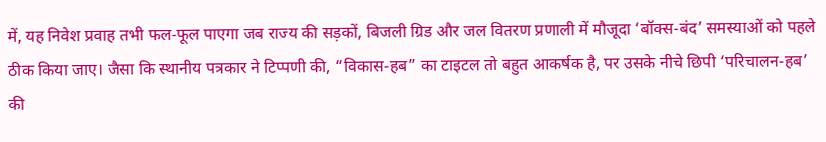में, यह निवेश प्रवाह तभी फल‑फूल पाएगा जब राज्य की सड़कों, बिजली ग्रिड और जल वितरण प्रणाली में मौजूदा ‘बॉक्स‑बंद’ समस्याओं को पहले ठीक किया जाए। जैसा कि स्थानीय पत्रकार ने टिप्पणी की, “विकास‑हब” का टाइटल तो बहुत आकर्षक है, पर उसके नीचे छिपी ‘परिचालन‑हब’ की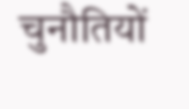चुनौतियों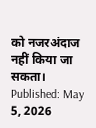को नजरअंदाज नहीं किया जा सकता।
Published: May 5, 2026